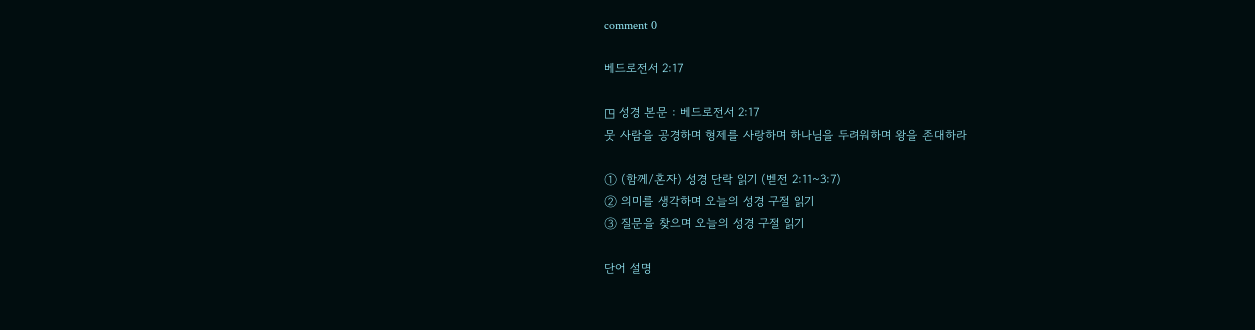comment 0

베드로전서 2:17

◳ 성경 본문 : 베드로전서 2:17
뭇 사람을 공경하며 형제를 사랑하며 하나님을 두려워하며 왕을 존대하라

① (함께/혼자) 성경 단락 읽기 (벧전 2:11~3:7)
② 의미를 생각하며 오늘의 성경 구절 읽기
③ 질문을 찾으며 오늘의 성경 구절 읽기

단어 설명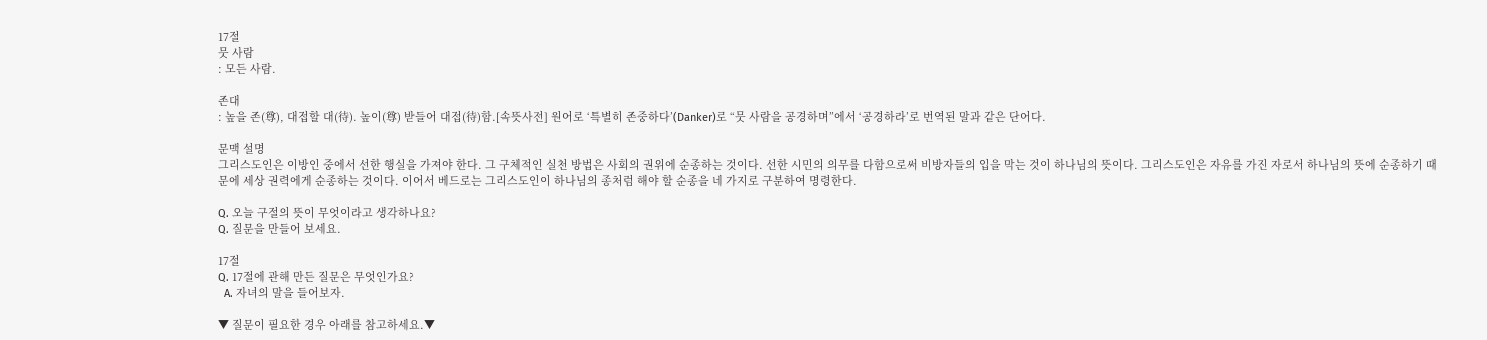17절
뭇 사람
: 모든 사람.

존대
: 높을 존(尊), 대접할 대(待). 높이(尊) 받들어 대접(待)함.[속뜻사전] 원어로 ‘특별히 존중하다’(Danker)로 “뭇 사람을 공경하며”에서 ‘공경하라’로 번역된 말과 같은 단어다.

문맥 설명
그리스도인은 이방인 중에서 선한 행실을 가져야 한다. 그 구체적인 실천 방법은 사회의 권위에 순종하는 것이다. 선한 시민의 의무를 다함으로써 비방자들의 입을 막는 것이 하나님의 뜻이다. 그리스도인은 자유를 가진 자로서 하나님의 뜻에 순종하기 때문에 세상 권력에게 순종하는 것이다. 이어서 베드로는 그리스도인이 하나님의 종처럼 해야 할 순종을 네 가지로 구분하여 명령한다.

Q. 오늘 구절의 뜻이 무엇이라고 생각하나요?
Q. 질문을 만들어 보세요.

17절
Q. 17절에 관해 만든 질문은 무엇인가요?
  A. 자녀의 말을 들어보자.

▼ 질문이 필요한 경우 아래를 참고하세요.▼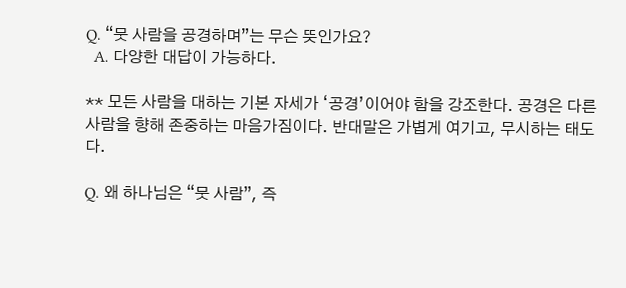Q. “뭇 사람을 공경하며”는 무슨 뜻인가요?
  A. 다양한 대답이 가능하다.

** 모든 사람을 대하는 기본 자세가 ‘공경’이어야 함을 강조한다. 공경은 다른 사람을 향해 존중하는 마음가짐이다. 반대말은 가볍게 여기고, 무시하는 태도다.

Q. 왜 하나님은 “뭇 사람”, 즉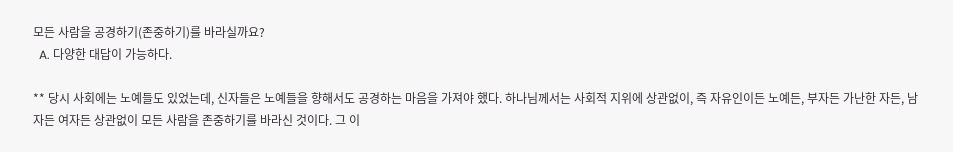모든 사람을 공경하기(존중하기)를 바라실까요?
  A. 다양한 대답이 가능하다.

** 당시 사회에는 노예들도 있었는데, 신자들은 노예들을 향해서도 공경하는 마음을 가져야 했다. 하나님께서는 사회적 지위에 상관없이, 즉 자유인이든 노예든, 부자든 가난한 자든, 남자든 여자든 상관없이 모든 사람을 존중하기를 바라신 것이다. 그 이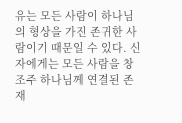유는 모든 사람이 하나님의 형상을 가진 존귀한 사람이기 때문일 수 있다. 신자에게는 모든 사람을 창조주 하나님께 연결된 존재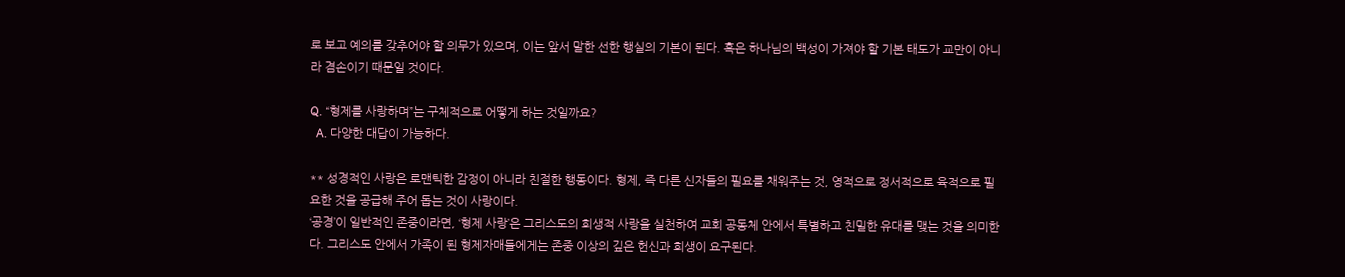로 보고 예의를 갖추어야 할 의무가 있으며, 이는 앞서 말한 선한 행실의 기본이 된다. 혹은 하나님의 백성이 가져야 할 기본 태도가 교만이 아니라 겸손이기 때문일 것이다.

Q. “형제를 사랑하며”는 구체적으로 어떻게 하는 것일까요?
  A. 다양한 대답이 가능하다.

** 성경적인 사랑은 로맨틱한 감정이 아니라 친절한 행동이다. 형제, 즉 다른 신자들의 필요를 채워주는 것, 영적으로 정서적으로 육적으로 필요한 것을 공급해 주어 돕는 것이 사랑이다.
‘공경’이 일반적인 존중이라면, ‘형제 사랑’은 그리스도의 희생적 사랑을 실천하여 교회 공동체 안에서 특별하고 친밀한 유대를 맺는 것을 의미한다. 그리스도 안에서 가족이 된 형제자매들에게는 존중 이상의 깊은 헌신과 희생이 요구된다.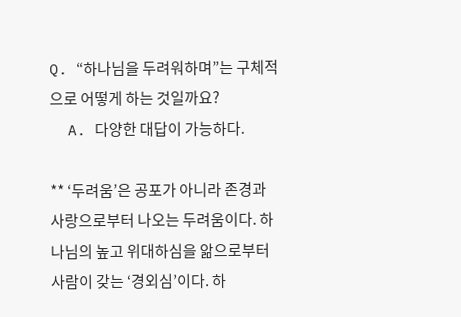Q. “하나님을 두려워하며”는 구체적으로 어떻게 하는 것일까요?
  A. 다양한 대답이 가능하다.

** ‘두려움’은 공포가 아니라 존경과 사랑으로부터 나오는 두려움이다. 하나님의 높고 위대하심을 앎으로부터 사람이 갖는 ‘경외심’이다. 하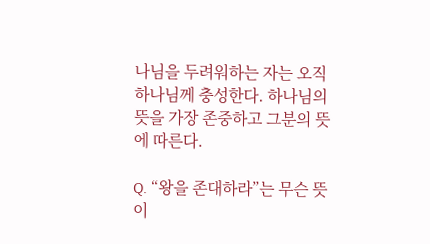나님을 두려워하는 자는 오직 하나님께 충성한다. 하나님의 뜻을 가장 존중하고 그분의 뜻에 따른다.

Q. “왕을 존대하라”는 무슨 뜻이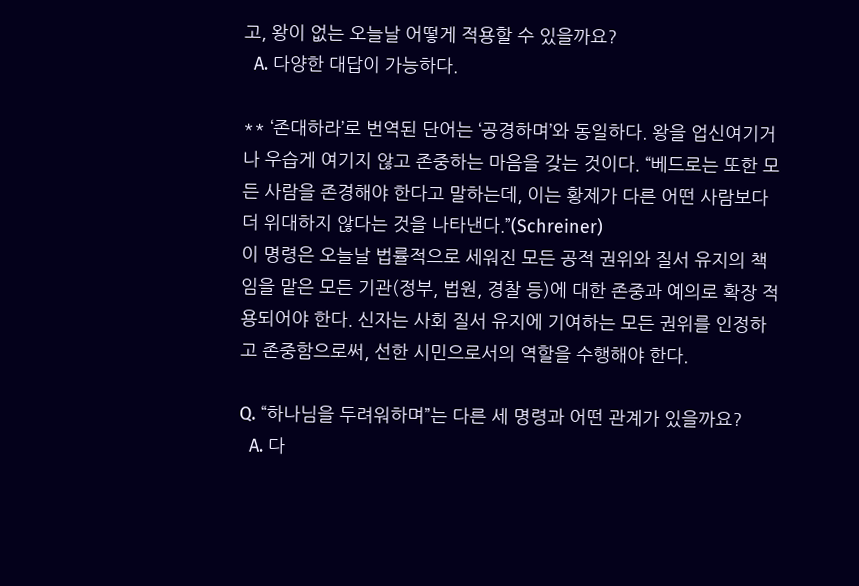고, 왕이 없는 오늘날 어떻게 적용할 수 있을까요?
  A. 다양한 대답이 가능하다.

** ‘존대하라’로 번역된 단어는 ‘공경하며’와 동일하다. 왕을 업신여기거나 우습게 여기지 않고 존중하는 마음을 갖는 것이다. “베드로는 또한 모든 사람을 존경해야 한다고 말하는데, 이는 황제가 다른 어떤 사람보다 더 위대하지 않다는 것을 나타낸다.”(Schreiner)
이 명령은 오늘날 법률적으로 세워진 모든 공적 권위와 질서 유지의 책임을 맡은 모든 기관(정부, 법원, 경찰 등)에 대한 존중과 예의로 확장 적용되어야 한다. 신자는 사회 질서 유지에 기여하는 모든 권위를 인정하고 존중함으로써, 선한 시민으로서의 역할을 수행해야 한다.

Q. “하나님을 두려워하며”는 다른 세 명령과 어떤 관계가 있을까요?
  A. 다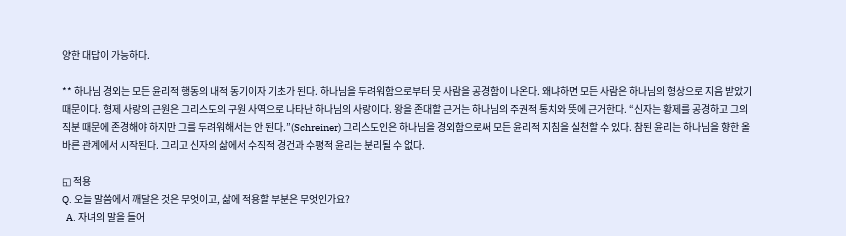양한 대답이 가능하다.

** 하나님 경외는 모든 윤리적 행동의 내적 동기이자 기초가 된다. 하나님을 두려워함으로부터 뭇 사람을 공경함이 나온다. 왜냐하면 모든 사람은 하나님의 형상으로 지음 받았기 때문이다. 형제 사랑의 근원은 그리스도의 구원 사역으로 나타난 하나님의 사랑이다. 왕을 존대할 근거는 하나님의 주권적 통치와 뜻에 근거한다. “신자는 황제를 공경하고 그의 직분 때문에 존경해야 하지만 그를 두려워해서는 안 된다.”(Schreiner) 그리스도인은 하나님을 경외함으로써 모든 윤리적 지침을 실천할 수 있다. 참된 윤리는 하나님을 향한 올바른 관계에서 시작된다. 그리고 신자의 삶에서 수직적 경건과 수평적 윤리는 분리될 수 없다.

◱ 적용
Q. 오늘 말씀에서 깨달은 것은 무엇이고, 삶에 적용할 부분은 무엇인가요?
  A. 자녀의 말을 들어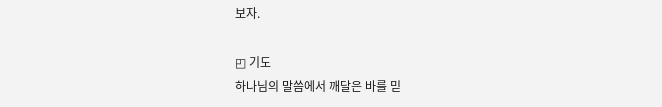보자.

◰ 기도
하나님의 말씀에서 깨달은 바를 믿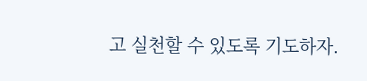고 실천할 수 있도록 기도하자.